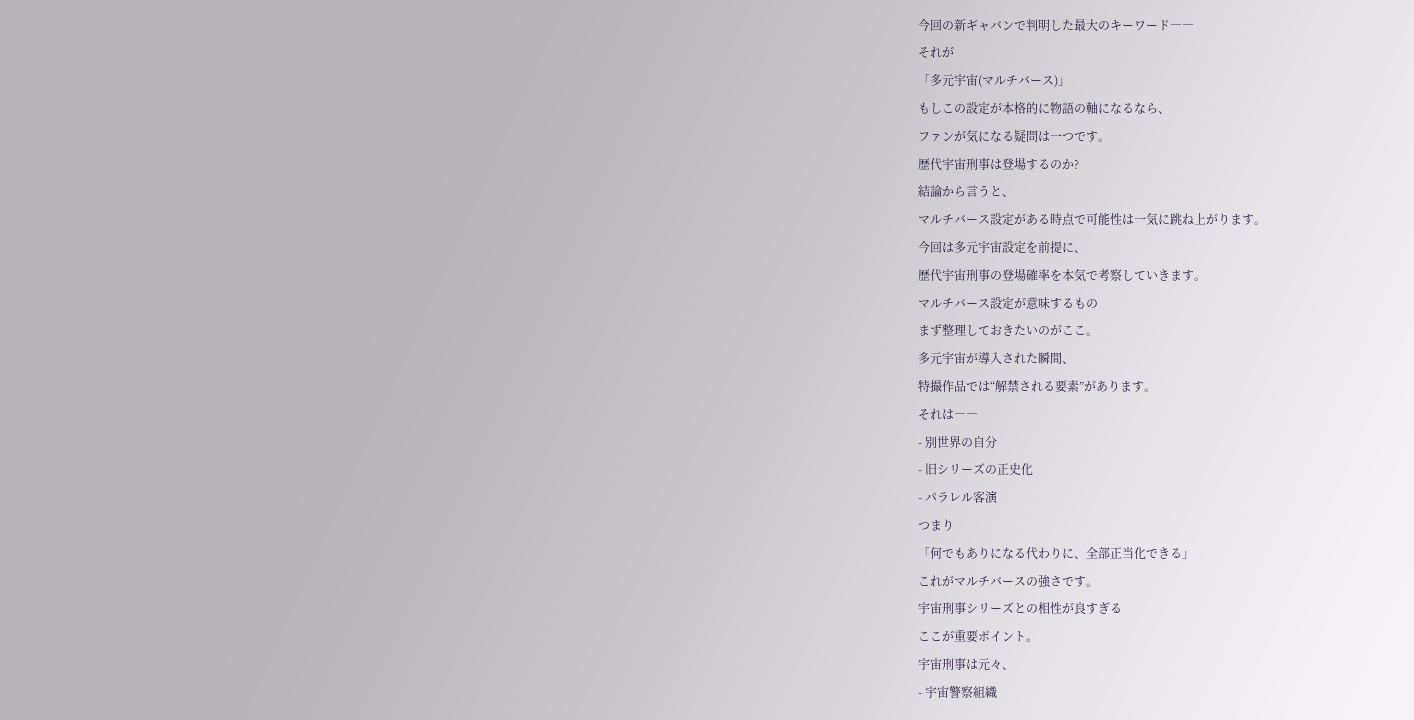今回の新ギャバンで判明した最大のキーワード――
それが
「多元宇宙(マルチバース)」
もしこの設定が本格的に物語の軸になるなら、
ファンが気になる疑問は一つです。
歴代宇宙刑事は登場するのか?
結論から言うと、
マルチバース設定がある時点で可能性は一気に跳ね上がります。
今回は多元宇宙設定を前提に、
歴代宇宙刑事の登場確率を本気で考察していきます。
マルチバース設定が意味するもの
まず整理しておきたいのがここ。
多元宇宙が導入された瞬間、
特撮作品では“解禁される要素”があります。
それは――
- 別世界の自分
- 旧シリーズの正史化
- パラレル客演
つまり
「何でもありになる代わりに、全部正当化できる」
これがマルチバースの強さです。
宇宙刑事シリーズとの相性が良すぎる
ここが重要ポイント。
宇宙刑事は元々、
- 宇宙警察組織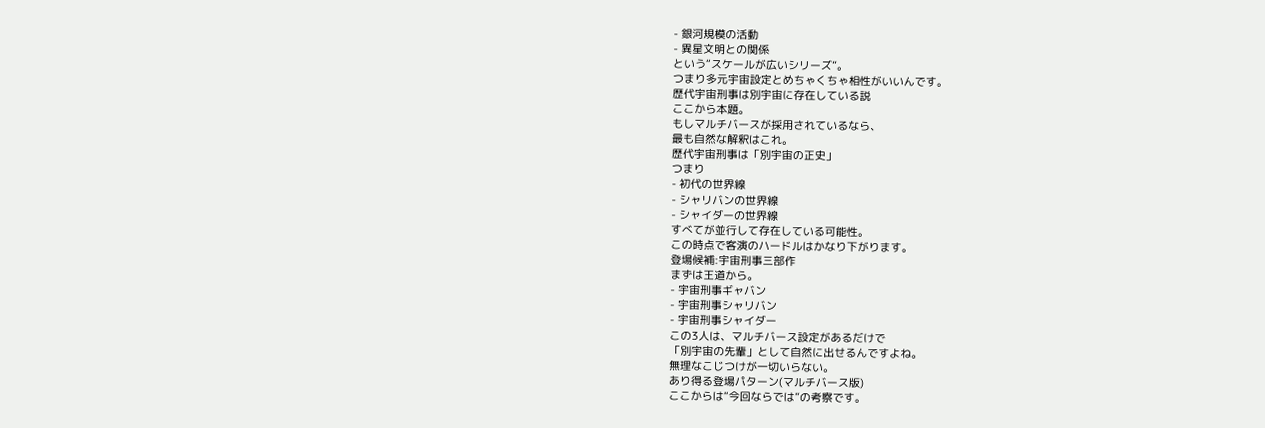- 銀河規模の活動
- 異星文明との関係
という“スケールが広いシリーズ”。
つまり多元宇宙設定とめちゃくちゃ相性がいいんです。
歴代宇宙刑事は別宇宙に存在している説
ここから本題。
もしマルチバースが採用されているなら、
最も自然な解釈はこれ。
歴代宇宙刑事は「別宇宙の正史」
つまり
- 初代の世界線
- シャリバンの世界線
- シャイダーの世界線
すべてが並行して存在している可能性。
この時点で客演のハードルはかなり下がります。
登場候補:宇宙刑事三部作
まずは王道から。
- 宇宙刑事ギャバン
- 宇宙刑事シャリバン
- 宇宙刑事シャイダー
この3人は、マルチバース設定があるだけで
「別宇宙の先輩」として自然に出せるんですよね。
無理なこじつけが一切いらない。
あり得る登場パターン(マルチバース版)
ここからは“今回ならでは”の考察です。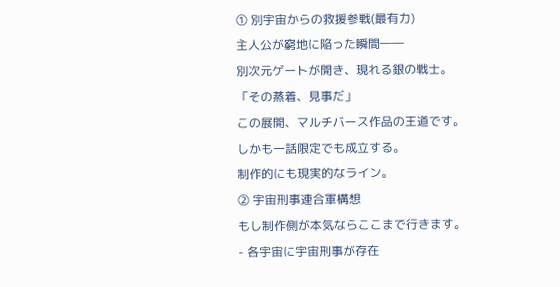① 別宇宙からの救援参戦(最有力)
主人公が窮地に陥った瞬間――
別次元ゲートが開き、現れる銀の戦士。
「その蒸着、見事だ」
この展開、マルチバース作品の王道です。
しかも一話限定でも成立する。
制作的にも現実的なライン。
② 宇宙刑事連合軍構想
もし制作側が本気ならここまで行きます。
- 各宇宙に宇宙刑事が存在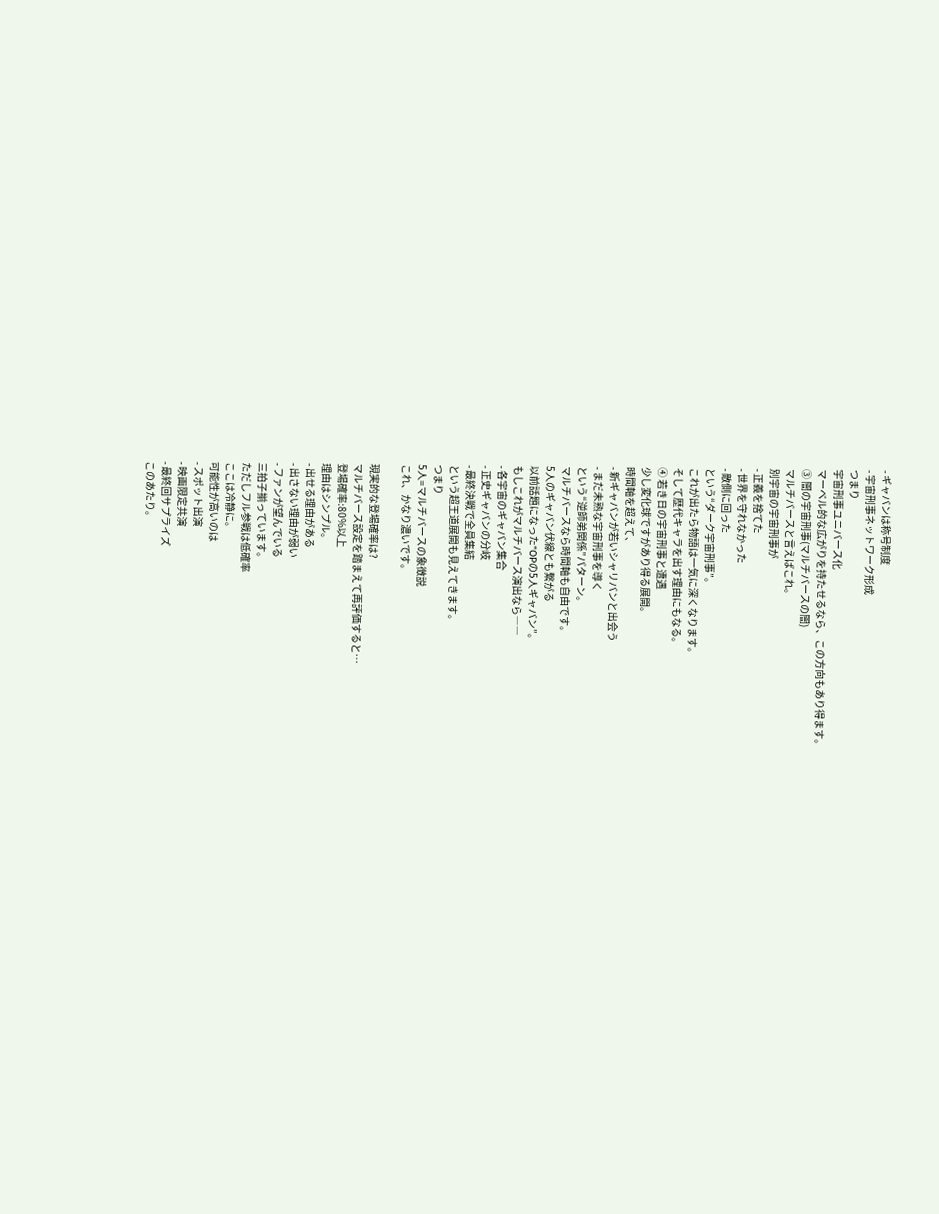- ギャバンは称号制度
- 宇宙刑事ネットワーク形成
つまり
宇宙刑事ユニバース化
マーベル的な広がりを持たせるなら、この方向もあり得ます。
③ 闇の宇宙刑事(マルチバースの闇)
マルチバースと言えばこれ。
別宇宙の宇宙刑事が
- 正義を捨てた
- 世界を守れなかった
- 敵側に回った
という“ダーク宇宙刑事”。
これが出たら物語は一気に深くなります。
そして歴代キャラを出す理由にもなる。
④ 若き日の宇宙刑事と遭遇
少し変化球ですがあり得る展開。
時間軸を超えて、
- 新ギャバンが若いシャリバンと出会う
- まだ未熟な宇宙刑事を導く
という“逆師弟関係”パターン。
マルチバースなら時間軸も自由です。
5人のギャバン伏線とも繋がる
以前話題になった“OPの5人ギャバン”。
もしこれがマルチバース演出なら――
- 各宇宙のギャバン集合
- 正史ギャバンの分岐
- 最終決戦で全員集結
という超王道展開も見えてきます。
つまり
5人=マルチバースの象徴説
これ、かなり濃いです。

現実的な登場確率は?
マルチバース設定を踏まえて再評価すると…
登場確率:80%以上
理由はシンプル。
- 出せる理由がある
- 出さない理由が弱い
- ファンが望んでいる
三拍子揃っています。
ただしフル参戦は低確率
ここは冷静に。
可能性が高いのは
- スポット出演
- 映画限定共演
- 最終回サプライズ
このあたり。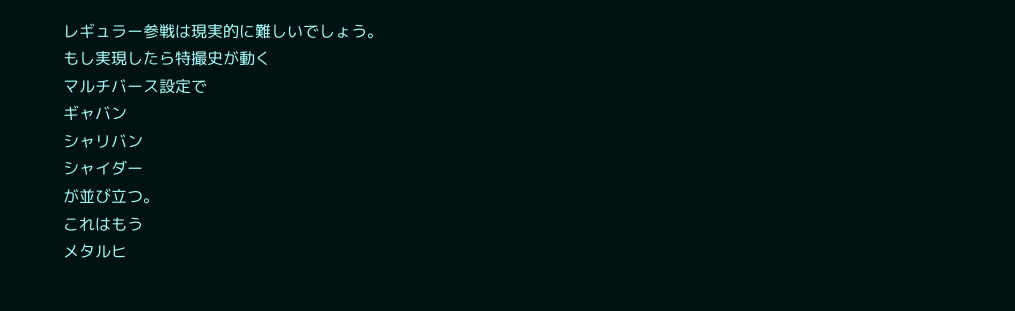レギュラー参戦は現実的に難しいでしょう。
もし実現したら特撮史が動く
マルチバース設定で
ギャバン
シャリバン
シャイダー
が並び立つ。
これはもう
メタルヒ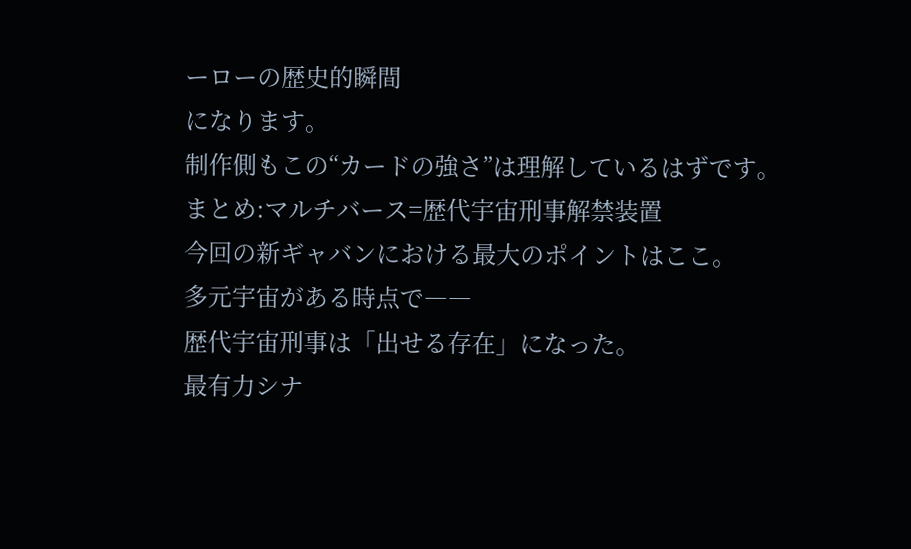ーローの歴史的瞬間
になります。
制作側もこの“カードの強さ”は理解しているはずです。
まとめ:マルチバース=歴代宇宙刑事解禁装置
今回の新ギャバンにおける最大のポイントはここ。
多元宇宙がある時点で――
歴代宇宙刑事は「出せる存在」になった。
最有力シナ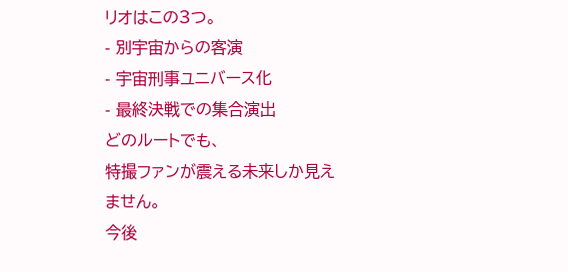リオはこの3つ。
- 別宇宙からの客演
- 宇宙刑事ユニバース化
- 最終決戦での集合演出
どのルートでも、
特撮ファンが震える未来しか見えません。
今後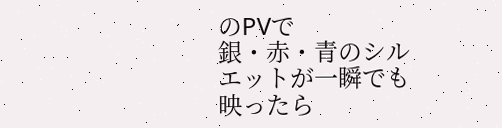のPVで
銀・赤・青のシルエットが一瞬でも映ったら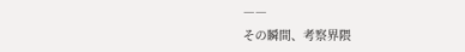――
その瞬間、考察界隈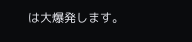は大爆発します。